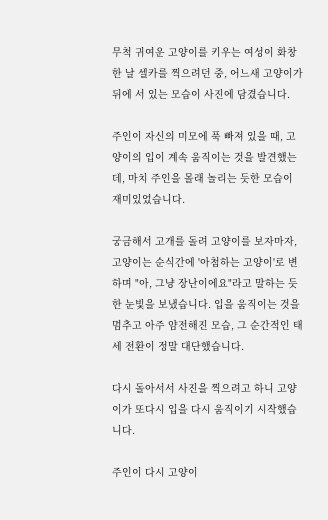무척 귀여운 고양이를 키우는 여성이 화창한 날 셀카를 찍으려던 중, 어느새 고양이가 뒤에 서 있는 모습이 사진에 담겼습니다.

주인이 자신의 미모에 푹 빠져 있을 때, 고양이의 입이 계속 움직이는 것을 발견했는데, 마치 주인을 몰래 놀리는 듯한 모습이 재미있었습니다.

궁금해서 고개를 돌려 고양이를 보자마자, 고양이는 순식간에 '아첨하는 고양이'로 변하며 "아, 그냥 장난이에요"라고 말하는 듯한 눈빛을 보냈습니다. 입을 움직이는 것을 멈추고 아주 얌전해진 모습, 그 순간적인 태세 전환이 정말 대단했습니다.

다시 돌아서서 사진을 찍으려고 하니 고양이가 또다시 입을 다시 움직이기 시작했습니다.

주인이 다시 고양이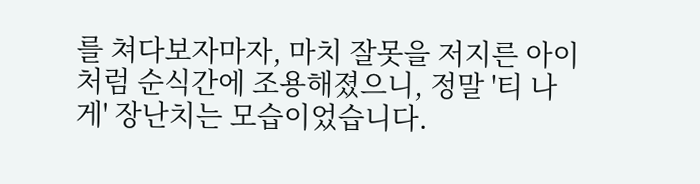를 쳐다보자마자, 마치 잘못을 저지른 아이처럼 순식간에 조용해졌으니, 정말 '티 나게' 장난치는 모습이었습니다.